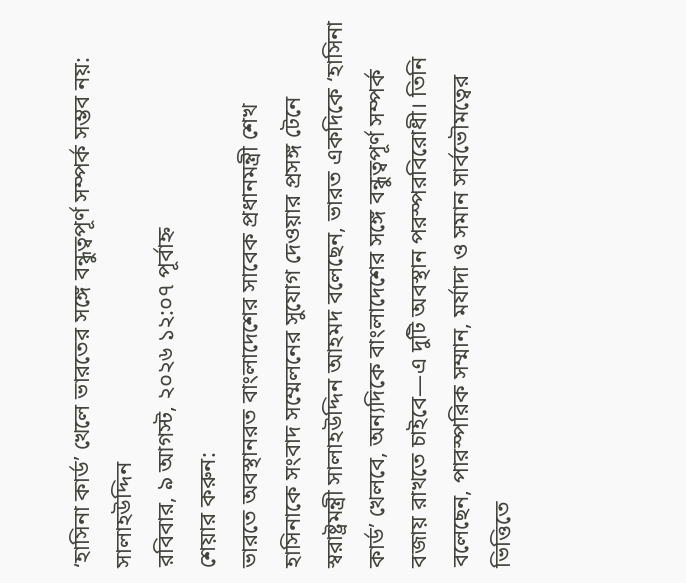‘হাসিনা কার্ড’ খেলে ভারতের সঙ্গে বন্ধুত্বপূর্ণ সম্পর্ক সম্ভব নয়: সালাহউদ্দিন
রবিবার, ৯ আগস্ট, ২০২৬ ১২:০৭ পূর্বাহ্ন
শেয়ার করুন:
ভারতে অবস্থানরত বাংলাদেশের সাবেক প্রধানমন্ত্রী শেখ হাসিনাকে সংবাদ সম্মেলনের সুযোগ দেওয়ার প্রসঙ্গ টেনে স্বরাষ্ট্রমন্ত্রী সালাহউদ্দিন আহমদ বলেছেন, ভারত একদিকে ‘হাসিনা কার্ড’ খেলবে, অন্যদিকে বাংলাদেশের সঙ্গে বন্ধুত্বপূর্ণ সম্পর্ক বজায় রাখতে চাইবে—এ দুটি অবস্থান পরস্পরবিরোধী। তিনি বলেছেন, পারস্পরিক সম্মান, মর্যাদা ও সমান সার্বভৌমত্বের ভিত্তিতে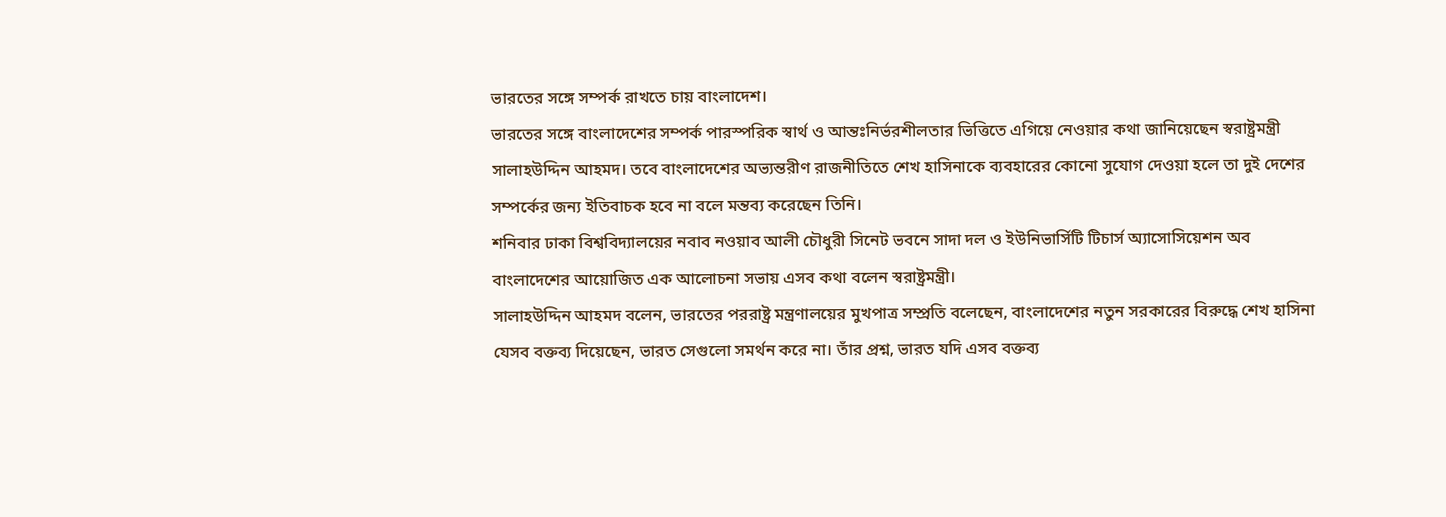ভারতের সঙ্গে সম্পর্ক রাখতে চায় বাংলাদেশ।
ভারতের সঙ্গে বাংলাদেশের সম্পর্ক পারস্পরিক স্বার্থ ও আন্তঃনির্ভরশীলতার ভিত্তিতে এগিয়ে নেওয়ার কথা জানিয়েছেন স্বরাষ্ট্রমন্ত্রী সালাহউদ্দিন আহমদ। তবে বাংলাদেশের অভ্যন্তরীণ রাজনীতিতে শেখ হাসিনাকে ব্যবহারের কোনো সুযোগ দেওয়া হলে তা দুই দেশের সম্পর্কের জন্য ইতিবাচক হবে না বলে মন্তব্য করেছেন তিনি।
শনিবার ঢাকা বিশ্ববিদ্যালয়ের নবাব নওয়াব আলী চৌধুরী সিনেট ভবনে সাদা দল ও ইউনিভার্সিটি টিচার্স অ্যাসোসিয়েশন অব বাংলাদেশের আয়োজিত এক আলোচনা সভায় এসব কথা বলেন স্বরাষ্ট্রমন্ত্রী।
সালাহউদ্দিন আহমদ বলেন, ভারতের পররাষ্ট্র মন্ত্রণালয়ের মুখপাত্র সম্প্রতি বলেছেন, বাংলাদেশের নতুন সরকারের বিরুদ্ধে শেখ হাসিনা যেসব বক্তব্য দিয়েছেন, ভারত সেগুলো সমর্থন করে না। তাঁর প্রশ্ন, ভারত যদি এসব বক্তব্য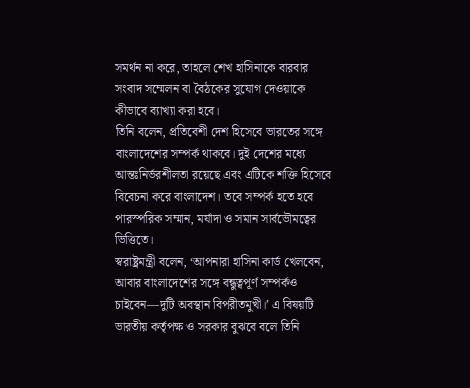সমর্থন না করে, তাহলে শেখ হাসিনাকে বারবার সংবাদ সম্মেলন বা বৈঠকের সুযোগ দেওয়াকে কীভাবে ব্যাখ্যা করা হবে।
তিনি বলেন, প্রতিবেশী দেশ হিসেবে ভারতের সঙ্গে বাংলাদেশের সম্পর্ক থাকবে। দুই দেশের মধ্যে আন্তঃনির্ভরশীলতা রয়েছে এবং এটিকে শক্তি হিসেবে বিবেচনা করে বাংলাদেশ। তবে সম্পর্ক হতে হবে পারস্পরিক সম্মান, মর্যাদা ও সমান সার্বভৌমত্বের ভিত্তিতে।
স্বরাষ্ট্রমন্ত্রী বলেন, ‘আপনারা হাসিনা কার্ড খেলবেন, আবার বাংলাদেশের সঙ্গে বন্ধুত্বপূর্ণ সম্পর্কও চাইবেন—দুটি অবস্থান বিপরীতমুখী।’ এ বিষয়টি ভারতীয় কর্তৃপক্ষ ও সরকার বুঝবে বলে তিনি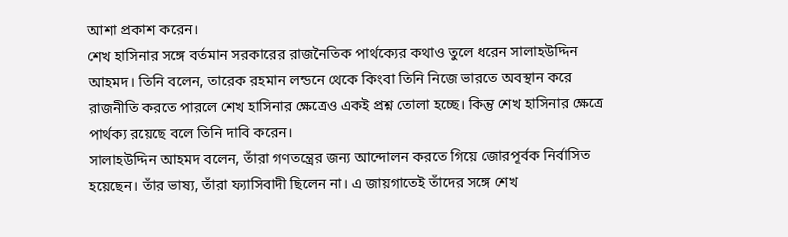আশা প্রকাশ করেন।
শেখ হাসিনার সঙ্গে বর্তমান সরকারের রাজনৈতিক পার্থক্যের কথাও তুলে ধরেন সালাহউদ্দিন আহমদ। তিনি বলেন, তারেক রহমান লন্ডনে থেকে কিংবা তিনি নিজে ভারতে অবস্থান করে রাজনীতি করতে পারলে শেখ হাসিনার ক্ষেত্রেও একই প্রশ্ন তোলা হচ্ছে। কিন্তু শেখ হাসিনার ক্ষেত্রে পার্থক্য রয়েছে বলে তিনি দাবি করেন।
সালাহউদ্দিন আহমদ বলেন, তাঁরা গণতন্ত্রের জন্য আন্দোলন করতে গিয়ে জোরপূর্বক নির্বাসিত হয়েছেন। তাঁর ভাষ্য, তাঁরা ফ্যাসিবাদী ছিলেন না। এ জায়গাতেই তাঁদের সঙ্গে শেখ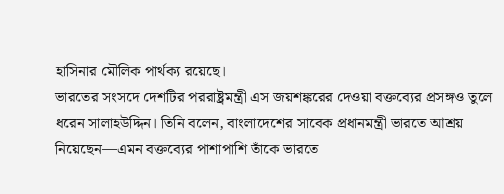হাসিনার মৌলিক পার্থক্য রয়েছে।
ভারতের সংসদে দেশটির পররাষ্ট্রমন্ত্রী এস জয়শঙ্করের দেওয়া বক্তব্যের প্রসঙ্গও তুলে ধরেন সালাহউদ্দিন। তিনি বলেন, বাংলাদেশের সাবেক প্রধানমন্ত্রী ভারতে আশ্রয় নিয়েছেন—এমন বক্তব্যের পাশাপাশি তাঁকে ভারতে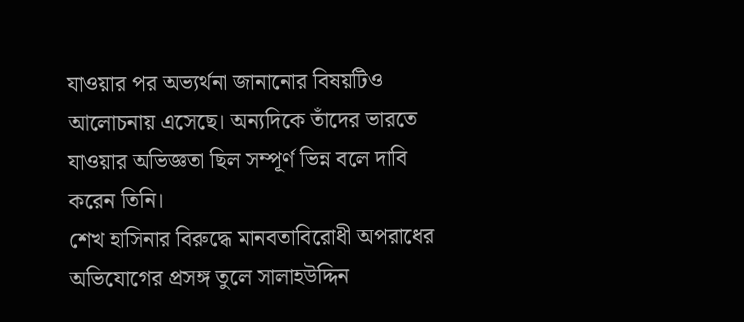যাওয়ার পর অভ্যর্থনা জানানোর বিষয়টিও আলোচনায় এসেছে। অন্যদিকে তাঁদের ভারতে যাওয়ার অভিজ্ঞতা ছিল সম্পূর্ণ ভিন্ন বলে দাবি করেন তিনি।
শেখ হাসিনার বিরুদ্ধে মানবতাবিরোধী অপরাধের অভিযোগের প্রসঙ্গ তুলে সালাহউদ্দিন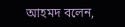আহমদ বলেন,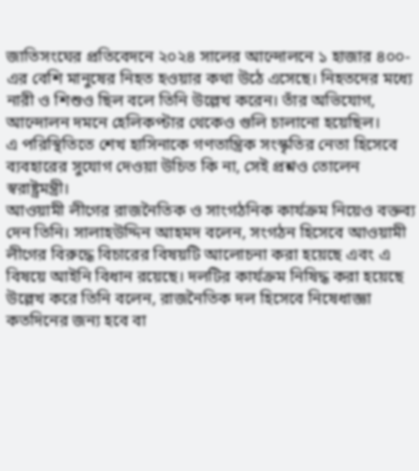জাতিসংঘের প্রতিবেদনে ২০২৪ সালের আন্দোলনে ১ হাজার ৪০০-এর বেশি মানুষের নিহত হওয়ার কথা উঠে এসেছে। নিহতদের মধ্যে নারী ও শিশুও ছিল বলে তিনি উল্লেখ করেন। তাঁর অভিযোগ, আন্দোলন দমনে হেলিকপ্টার থেকেও গুলি চালানো হয়েছিল।
এ পরিস্থিতিতে শেখ হাসিনাকে গণতান্ত্রিক সংস্কৃতির নেতা হিসেবে ব্যবহারের সুযোগ দেওয়া উচিত কি না, সেই প্রশ্নও তোলেন স্বরাষ্ট্রমন্ত্রী।
আওয়ামী লীগের রাজনৈতিক ও সাংগঠনিক কার্যক্রম নিয়েও বক্তব্য দেন তিনি। সালাহউদ্দিন আহমদ বলেন, সংগঠন হিসেবে আওয়ামী লীগের বিরুদ্ধে বিচারের বিষয়টি আলোচনা করা হয়েছে এবং এ বিষয়ে আইনি বিধান রয়েছে। দলটির কার্যক্রম নিষিদ্ধ করা হয়েছে উল্লেখ করে তিনি বলেন, রাজনৈতিক দল হিসেবে নিষেধাজ্ঞা কতদিনের জন্য হবে বা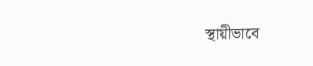স্থায়ীভাবে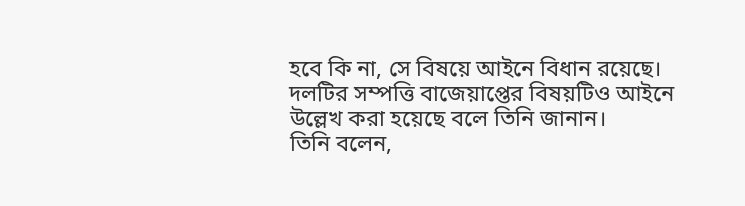হবে কি না, সে বিষয়ে আইনে বিধান রয়েছে। দলটির সম্পত্তি বাজেয়াপ্তের বিষয়টিও আইনে উল্লেখ করা হয়েছে বলে তিনি জানান।
তিনি বলেন,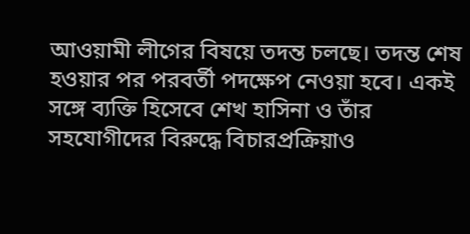আওয়ামী লীগের বিষয়ে তদন্ত চলছে। তদন্ত শেষ হওয়ার পর পরবর্তী পদক্ষেপ নেওয়া হবে। একই সঙ্গে ব্যক্তি হিসেবে শেখ হাসিনা ও তাঁর সহযোগীদের বিরুদ্ধে বিচারপ্রক্রিয়াও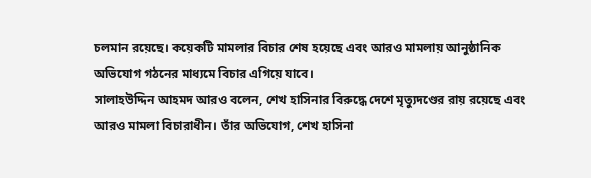চলমান রয়েছে। কয়েকটি মামলার বিচার শেষ হয়েছে এবং আরও মামলায় আনুষ্ঠানিক অভিযোগ গঠনের মাধ্যমে বিচার এগিয়ে যাবে।
সালাহউদ্দিন আহমদ আরও বলেন, শেখ হাসিনার বিরুদ্ধে দেশে মৃত্যুদণ্ডের রায় রয়েছে এবং আরও মামলা বিচারাধীন। তাঁর অভিযোগ, শেখ হাসিনা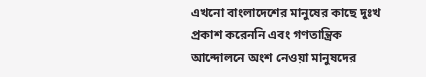এখনো বাংলাদেশের মানুষের কাছে দুঃখ প্রকাশ করেননি এবং গণতান্ত্রিক আন্দোলনে অংশ নেওয়া মানুষদের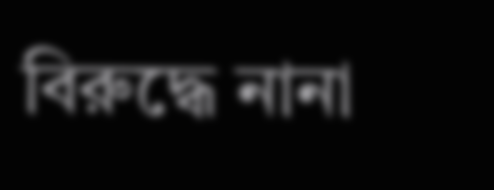বিরুদ্ধে নানা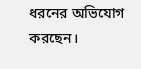ধরনের অভিযোগ করছেন।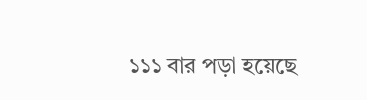১১১ বার পড়া হয়েছে